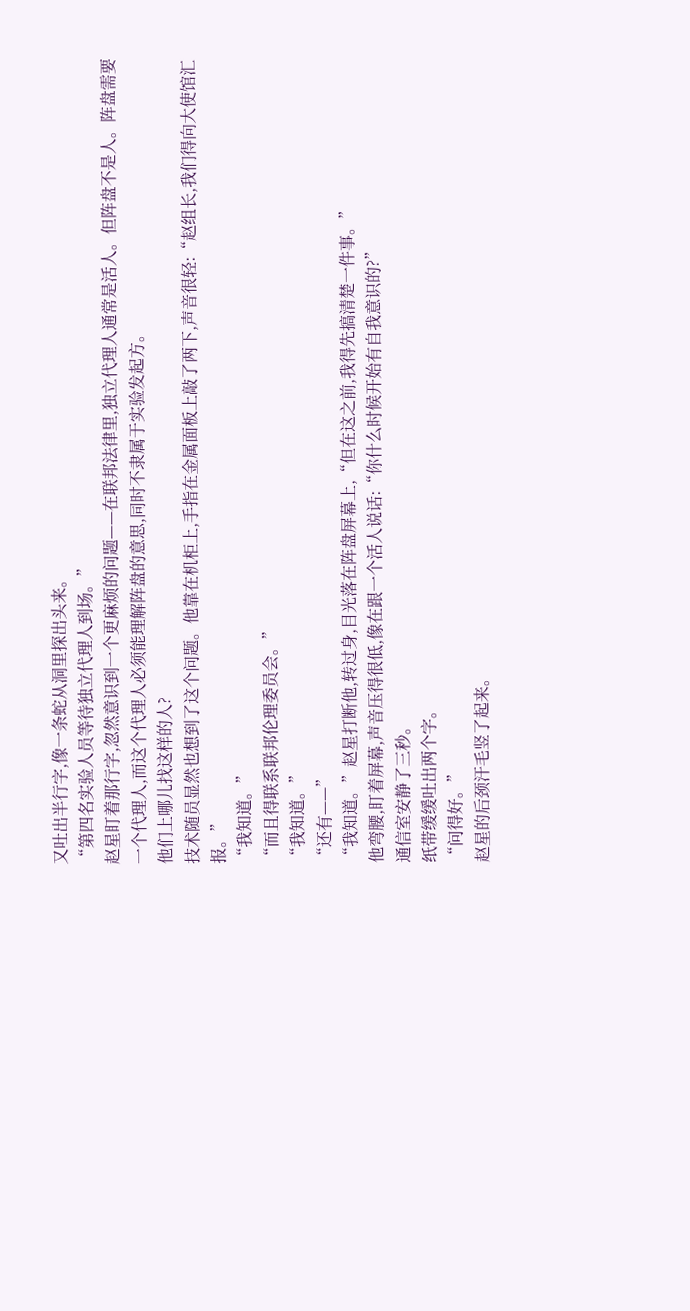又吐出半行字,像一条蛇从洞里探出头来。
“第四名实验人员等待独立代理人到场。”
赵星盯着那行字,忽然意识到一个更麻烦的问题——在联邦法律里,独立代理人通常是活人。但阵盘不是人。阵盘需要一个代理人,而这个代理人必须能理解阵盘的意思,同时不隶属于实验发起方。
他们上哪儿找这样的人?
技术随员显然也想到了这个问题。他靠在机柜上,手指在金属面板上敲了两下,声音很轻:“赵组长,我们得向大使馆汇报。”
“我知道。”
“而且得联系联邦伦理委员会。”
“我知道。”
“还有——”
“我知道。”赵星打断他,转过身,目光落在阵盘屏幕上,“但在这之前,我得先搞清楚一件事。”
他弯腰,盯着屏幕,声音压得很低,像在跟一个活人说话:“你什么时候开始有自我意识的?”
通信室安静了三秒。
纸带缓缓吐出两个字。
“问得好。”
赵星的后颈汗毛竖了起来。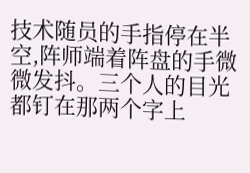技术随员的手指停在半空,阵师端着阵盘的手微微发抖。三个人的目光都钉在那两个字上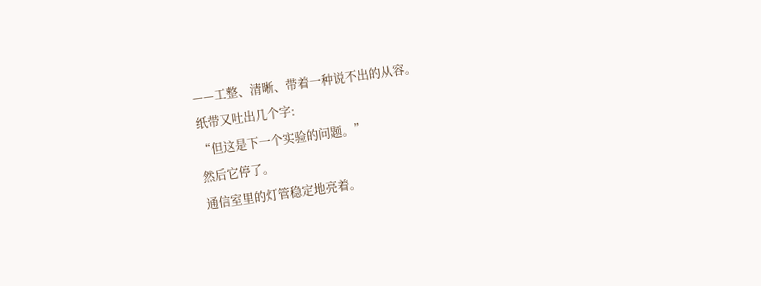——工整、清晰、带着一种说不出的从容。
纸带又吐出几个字:
“但这是下一个实验的问题。”
然后它停了。
通信室里的灯管稳定地亮着。